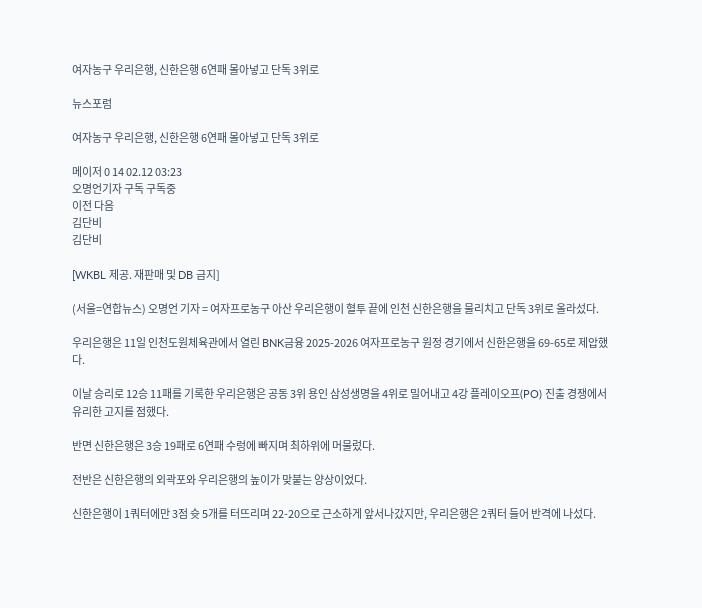여자농구 우리은행, 신한은행 6연패 몰아넣고 단독 3위로

뉴스포럼

여자농구 우리은행, 신한은행 6연패 몰아넣고 단독 3위로

메이저 0 14 02.12 03:23
오명언기자 구독 구독중
이전 다음
김단비
김단비

[WKBL 제공. 재판매 및 DB 금지]

(서울=연합뉴스) 오명언 기자 = 여자프로농구 아산 우리은행이 혈투 끝에 인천 신한은행을 물리치고 단독 3위로 올라섰다.

우리은행은 11일 인천도원체육관에서 열린 BNK금융 2025-2026 여자프로농구 원정 경기에서 신한은행을 69-65로 제압했다.

이날 승리로 12승 11패를 기록한 우리은행은 공동 3위 용인 삼성생명을 4위로 밀어내고 4강 플레이오프(PO) 진출 경쟁에서 유리한 고지를 점했다.

반면 신한은행은 3승 19패로 6연패 수렁에 빠지며 최하위에 머물렀다.

전반은 신한은행의 외곽포와 우리은행의 높이가 맞붙는 양상이었다.

신한은행이 1쿼터에만 3점 슛 5개를 터뜨리며 22-20으로 근소하게 앞서나갔지만, 우리은행은 2쿼터 들어 반격에 나섰다.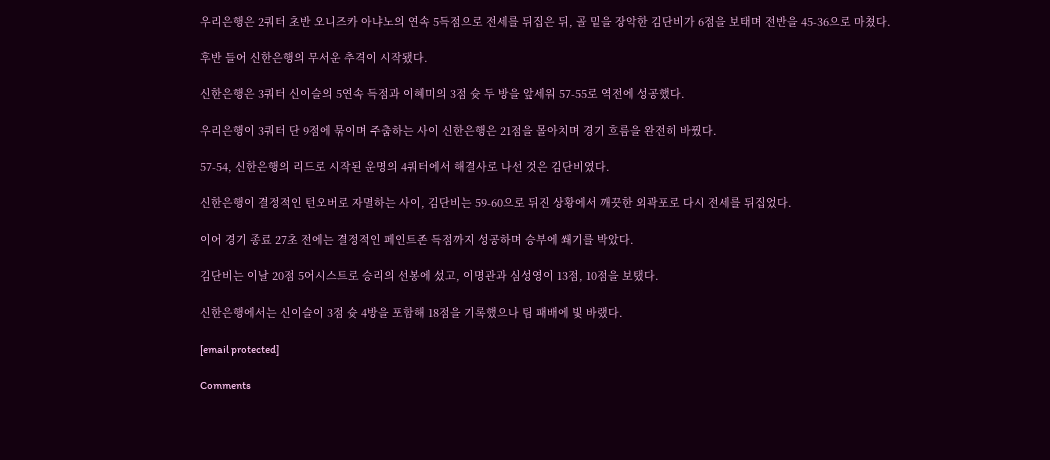우리은행은 2쿼터 초반 오니즈카 아냐노의 연속 5득점으로 전세를 뒤집은 뒤, 골 밑을 장악한 김단비가 6점을 보태며 전반을 45-36으로 마쳤다.

후반 들어 신한은행의 무서운 추격이 시작됐다.

신한은행은 3쿼터 신이슬의 5연속 득점과 이혜미의 3점 슛 두 방을 앞세워 57-55로 역전에 성공했다.

우리은행이 3쿼터 단 9점에 묶이며 주춤하는 사이 신한은행은 21점을 몰아치며 경기 흐름을 완전히 바꿨다.

57-54, 신한은행의 리드로 시작된 운명의 4쿼터에서 해결사로 나선 것은 김단비였다.

신한은행이 결정적인 턴오버로 자멸하는 사이, 김단비는 59-60으로 뒤진 상황에서 깨끗한 외곽포로 다시 전세를 뒤집었다.

이어 경기 종료 27초 전에는 결정적인 페인트존 득점까지 성공하며 승부에 쐐기를 박았다.

김단비는 이날 20점 5어시스트로 승리의 선봉에 섰고, 이명관과 심성영이 13점, 10점을 보탰다.

신한은행에서는 신이슬이 3점 슛 4방을 포함해 18점을 기록했으나 팀 패배에 빛 바랬다.

[email protected]

Comments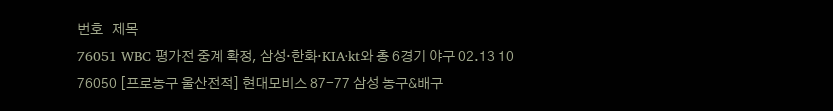번호   제목
76051 WBC 평가전 중계 확정, 삼성·한화·KIA·kt와 총 6경기 야구 02.13 10
76050 [프로농구 울산전적] 현대모비스 87-77 삼성 농구&배구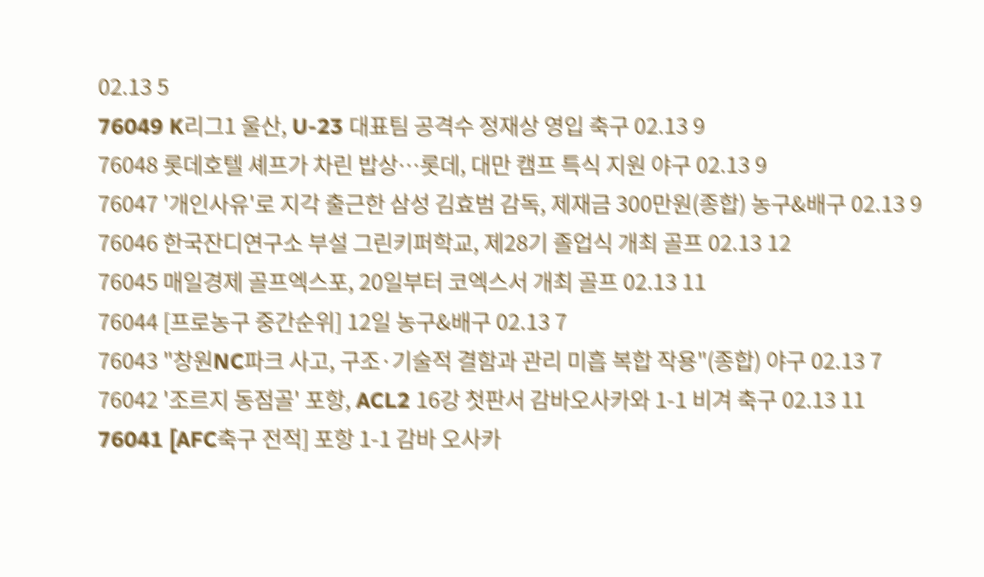02.13 5
76049 K리그1 울산, U-23 대표팀 공격수 정재상 영입 축구 02.13 9
76048 롯데호텔 셰프가 차린 밥상…롯데, 대만 캠프 특식 지원 야구 02.13 9
76047 '개인사유'로 지각 출근한 삼성 김효범 감독, 제재금 300만원(종합) 농구&배구 02.13 9
76046 한국잔디연구소 부설 그린키퍼학교, 제28기 졸업식 개최 골프 02.13 12
76045 매일경제 골프엑스포, 20일부터 코엑스서 개최 골프 02.13 11
76044 [프로농구 중간순위] 12일 농구&배구 02.13 7
76043 "창원NC파크 사고, 구조·기술적 결함과 관리 미흡 복합 작용"(종합) 야구 02.13 7
76042 '조르지 동점골' 포항, ACL2 16강 첫판서 감바오사카와 1-1 비겨 축구 02.13 11
76041 [AFC축구 전적] 포항 1-1 감바 오사카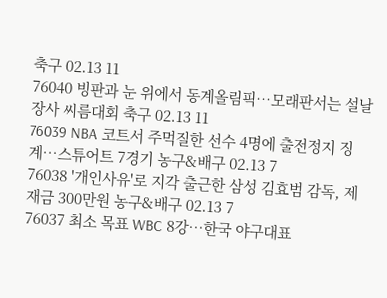축구 02.13 11
76040 빙판과 눈 위에서 동계올림픽…모래판서는 설날 장사 씨름대회 축구 02.13 11
76039 NBA 코트서 주먹질한 선수 4명에 출전정지 징계…스튜어트 7경기 농구&배구 02.13 7
76038 '개인사유'로 지각 출근한 삼성 김효범 감독, 제재금 300만원 농구&배구 02.13 7
76037 최소 목표 WBC 8강…한국 야구대표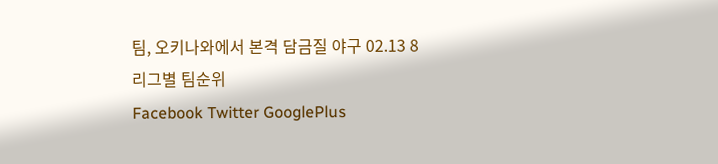팀, 오키나와에서 본격 담금질 야구 02.13 8
리그별 팀순위
Facebook Twitter GooglePlus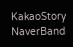KakaoStory NaverBand